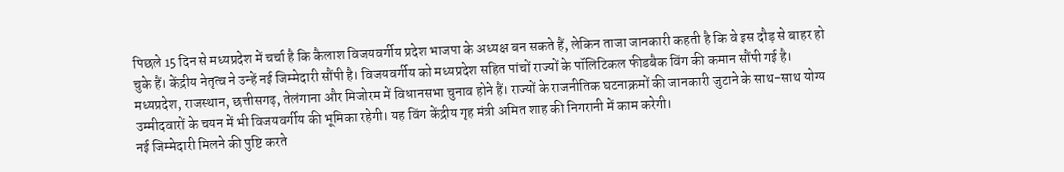पिछले 15 दिन से मध्यप्रदेश में चर्चा है कि कैलाश विजयवर्गीय प्रदेश भाजपा के अध्यक्ष बन सकते हैं, लेकिन ताजा जानकारी कहती है कि वे इस दौड़ से बाहर हो चुके हैं। केंद्रीय नेतृत्व ने उन्हें नई जिम्मेदारी सौंपी है। विजयवर्गीय को मध्यप्रदेश सहित पांचों राज्यों के पॉलिटिकल फीडबैक विंग की कमान सौंपी गई है।
मध्यप्रदेश, राजस्थान, छत्तीसगढ़, तेलंगाना और मिजोरम में विधानसभा चुनाव होने हैं। राज्यों के राजनीतिक घटनाक्रमों की जानकारी जुटाने के साथ-साथ योग्य उम्मीदवारों के चयन में भी विजयवर्गीय की भूमिका रहेगी। यह विंग केंद्रीय गृह मंत्री अमित शाह की निगरानी में काम करेगी।
नई जिम्मेदारी मिलने की पुष्टि करते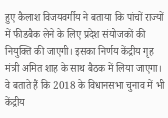हुए कैलाश विजयवर्गीय ने बताया कि पांचों राज्यों में फीडबैक लेने के लिए प्रदेश संयोजकों की नियुक्ति की जाएगी। इसका निर्णय केंद्रीय गृह मंत्री अमित शाह के साथ बैठक में लिया जाएगा। वे बताते हैं कि 2018 के विधानसभा चुनाव में भी केंद्रीय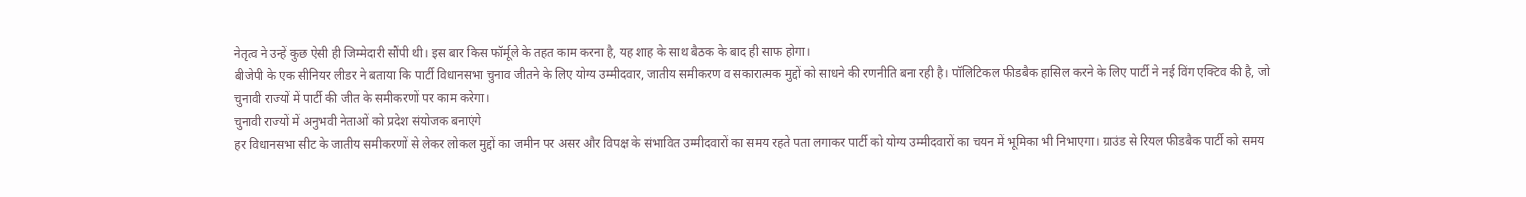नेतृत्व ने उन्हें कुछ ऐसी ही जिम्मेदारी सौंपी थी। इस बार किस फॉर्मूले के तहत काम करना है, यह शाह के साथ बैठक के बाद ही साफ होगा।
बीजेपी के एक सीनियर लीडर ने बताया कि पार्टी विधानसभा चुनाव जीतने के लिए योग्य उम्मीदवार, जातीय समीकरण व सकारात्मक मुद्दों को साधने की रणनीति बना रही है। पॉलिटिकल फीडबैक हासिल करने के लिए पार्टी ने नई विंग एक्टिव की है, जो चुनावी राज्यों में पार्टी की जीत के समीकरणों पर काम करेगा।
चुनावी राज्यों में अनुभवी नेताओं को प्रदेश संयोजक बनाएंगे
हर विधानसभा सीट के जातीय समीकरणों से लेकर लोकल मुद्दों का जमीन पर असर और विपक्ष के संभावित उम्मीदवारों का समय रहते पता लगाकर पार्टी को योग्य उम्मीदवारों का चयन में भूमिका भी निभाएगा। ग्राउंड से रियल फीडबैक पार्टी को समय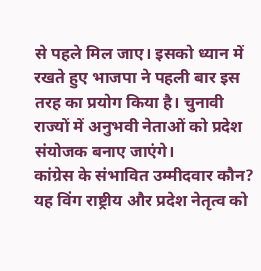से पहले मिल जाए। इसको ध्यान में रखते हुए भाजपा ने पहली बार इस तरह का प्रयोग किया है। चुनावी राज्यों में अनुभवी नेताओं को प्रदेश संयोजक बनाए जाएंगे।
कांग्रेस के संभावित उम्मीदवार कौन?
यह विंग राष्ट्रीय और प्रदेश नेतृत्व को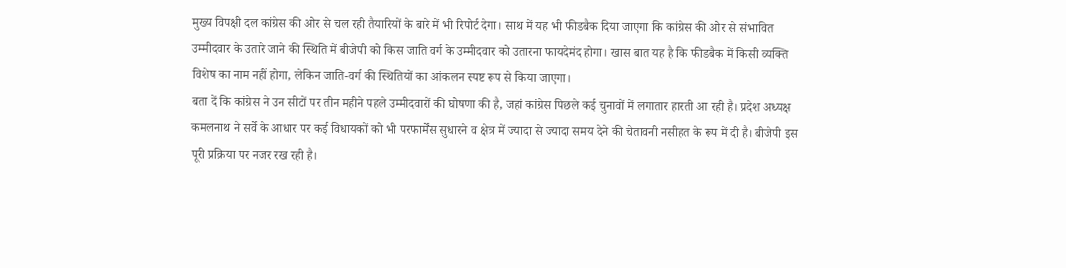मुख्य विपक्षी दल कांग्रेस की ओर से चल रही तैयारियों के बारे में भी रिपोर्ट देगा। साथ में यह भी फीडबैक दिया जाएगा कि कांग्रेस की ओर से संभावित उम्मीदवार के उतारे जाने की स्थिति में बीजेपी को किस जाति वर्ग के उम्मीदवार को उतारना फायदेमंद होगा। खास बात यह है कि फीडबैक में किसी व्यक्ति विशेष का नाम नहीं होगा, लेकिन जाति-वर्ग की स्थितियों का आंकलन स्पष्ट रूप से किया जाएगा।
बता दें कि कांग्रेस ने उन सीटों पर तीन महीने पहले उम्मीदवारों की घोषणा की है, जहां कांग्रेस पिछले कई चुनावों में लगातार हारती आ रही है। प्रदेश अध्यक्ष कमलनाथ ने सर्वे के आधार पर कई विधायकों को भी परफार्मेंस सुधारने व क्षेत्र में ज्यादा से ज्यादा समय देने की चेतावनी नसीहत के रूप में दी है। बीजेपी इस पूरी प्रक्रिया पर नजर रख रही है।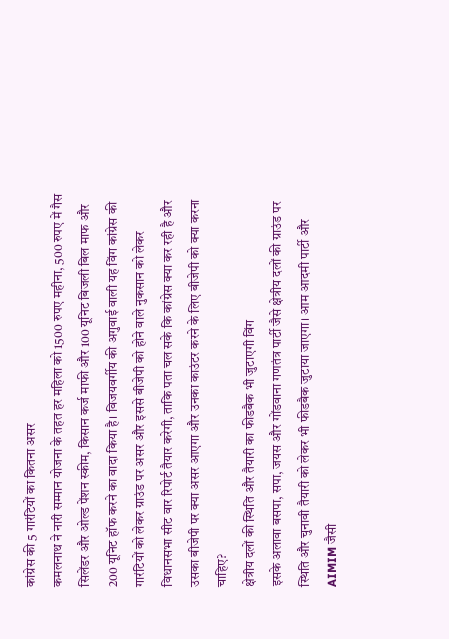कांग्रेस की 5 गारंटियों का कितना असर
कमलनाथ ने नारी सम्मान योजना के तहत हर महिला को 1500 रुपए महीना, 500 रुपए में गैस सिलेंडर और ओल्ड पेंशन स्कीम, किसान कर्ज माफी और 100 यूनिट बिजली बिल माफ और 200 यूनिट हॉफ करने का वादा किया है। विजयवर्गीय की अगुवाई वाली यह विंग कांग्रेस की गारंटियों को लेकर ग्राउंड पर असर और इससे बीजेपी को होने वाले नुकसान को लेकर विधानसभा सीट वार रिपोर्ट तैयार करेगी, ताकि पता चल सके कि कांग्रेस क्या कर रही है और उसका बीजेपी पर क्या असर आएगा और उनका काउंटर करने के लिए बीजेपी को क्या करना चाहिए?
क्षेत्रीय दलों की स्थिति और तैयारी का फीडबैक भी जुटाएगी विंग
इसके अलावा बसपा, सपा, जयस और गोंडवाना गणतंत्र पार्टी जैसे क्षेत्रीय दलों की ग्राउंड पर स्थिति और चुनावी तैयारी को लेकर भी फीडबैक जुटाया जाएगा। आम आदमी पार्टी और AIMIM जैसी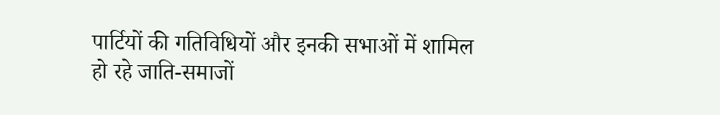पार्टियों की गतिविधियों और इनकी सभाओं में शामिल हो रहे जाति-समाजों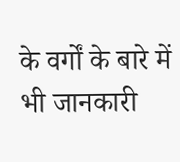के वर्गों के बारे में भी जानकारी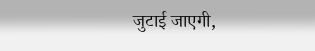जुटाई जाएगी,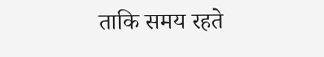ताकि समय रहते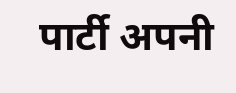पार्टी अपनी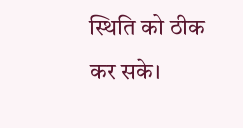स्थिति को ठीक कर सके।